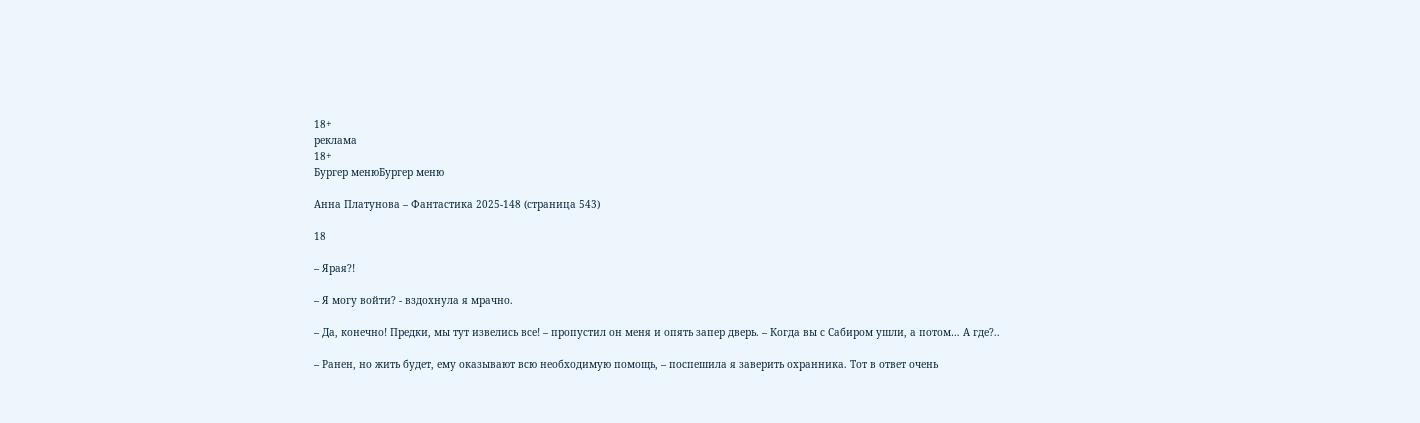18+
реклама
18+
Бургер менюБургер меню

Анна Платунова – Фантастика 2025-148 (страница 543)

18

– Ярая?!

– Я могу войти? - вздохнула я мрачно.

– Да, конечно! Предки, мы тут извелись все! – пропустил он меня и опять запер дверь. – Когда вы с Сабиром ушли, а потом… А где?..

– Ранен, но жить будет, ему оказывают всю необходимую помощь, – поспешила я заверить охранника. Тот в ответ очень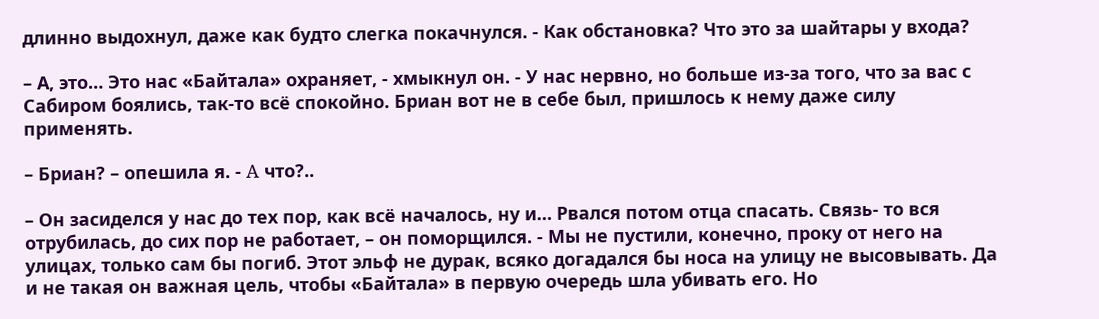длинно выдохнул, даже как будто слегка покачнулся. - Как обстановка? Что это за шайтары у входа?

– А, это… Это нас «Байтала» охраняет, - хмыкнул он. - У нас нервно, но больше из-за того, что за вас с Сабиром боялись, так-то всё спокойно. Бриaн вот не в себе был, пришлось к нему даже силу применять.

– Бриан? – опешила я. - Α что?..

– Он засиделся у нас до тех пор, как всё началось, ну и… Рвался потом отца спасать. Связь- то вся отрубилась, до сих пор не работает, – он поморщился. - Мы не пустили, конечно, проку от него на улицах, только сам бы погиб. Этот эльф не дурак, всяко догадался бы носа на улицу не высовывать. Да и не такая он важная цель, чтобы «Байтала» в первую очередь шла убивать его. Но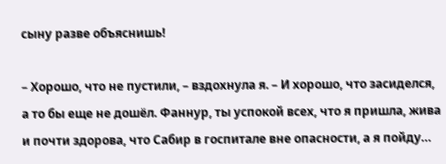сыну разве объяснишь!

– Хорошо, что не пустили, – вздохнула я. – И хорошо, что засиделся, а то бы еще не дошёл. Фаннур, ты успокой всех, что я пришла, жива и почти здорова, что Сабир в госпитале вне опасности, а я пойду…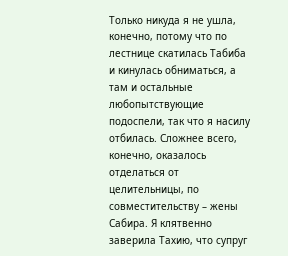Только никуда я не ушла, конечно, потому что по лестнице скатилась Табиба и кинулась обниматься, а там и остальные любопытствующие подоспели, так что я насилу отбилась. Сложнее всего, конечно, оказалось отделаться от целительницы, по совместительству – жены Сабира. Я клятвенно заверила Тахию, что супруг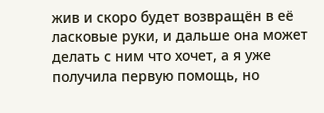жив и скоро будет возвращён в её ласковые руки, и дальше она может делать с ним что хочет, а я уже получила первую помощь, но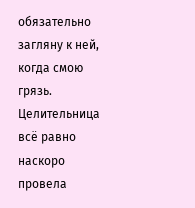обязательно загляну к ней, когда смою грязь. Целительница всё равно наскоро провела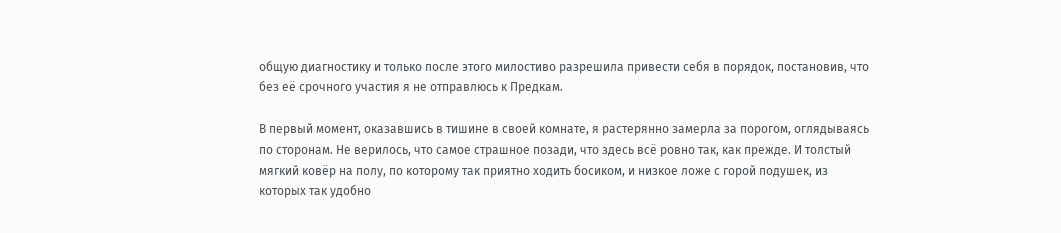общую диагностику и только после этого милостиво разрешила привести себя в порядок, постановив, что без её срочного участия я не отправлюсь к Предкам.

В первый момент, оказавшись в тишине в своей комнате, я растерянно замерла за порогом, оглядываясь по сторонам. Не верилось, что самое страшное позади, что здесь всё ровно так, как прежде. И толстый мягкий ковёр на полу, по которому так приятно ходить босиком, и низкое ложе с горой подушек, из которых так удобно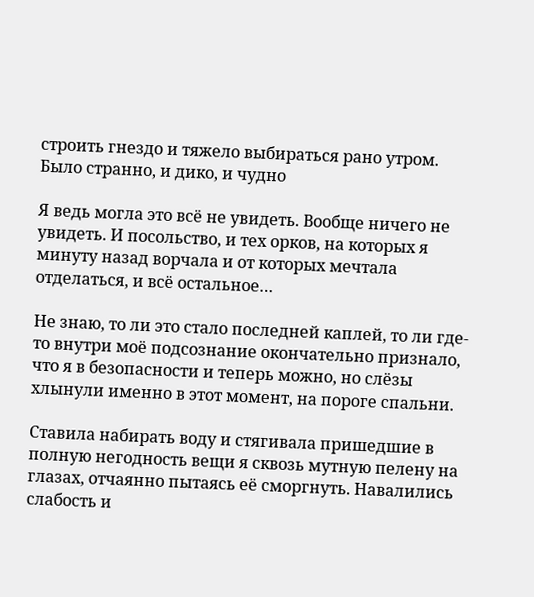строить гнездо и тяжело выбираться рано утром. Было странно, и дико, и чудно

Я ведь могла это всё не увидеть. Вообще ничего не увидеть. И посольство, и тех орков, на которых я минуту назад ворчала и от которых мечтала отделаться, и всё остальное…

Не знаю, то ли это стало последней каплей, то ли где-то внутри моё подсознание окончательно признало, что я в безопасности и теперь можно, но слёзы хлынули именно в этот момент, на пороге спальни.

Ставила набирать воду и стягивала пришедшие в полную негодность вещи я сквозь мутную пелену на глазах, отчаянно пытаясь её сморгнуть. Навалились слабость и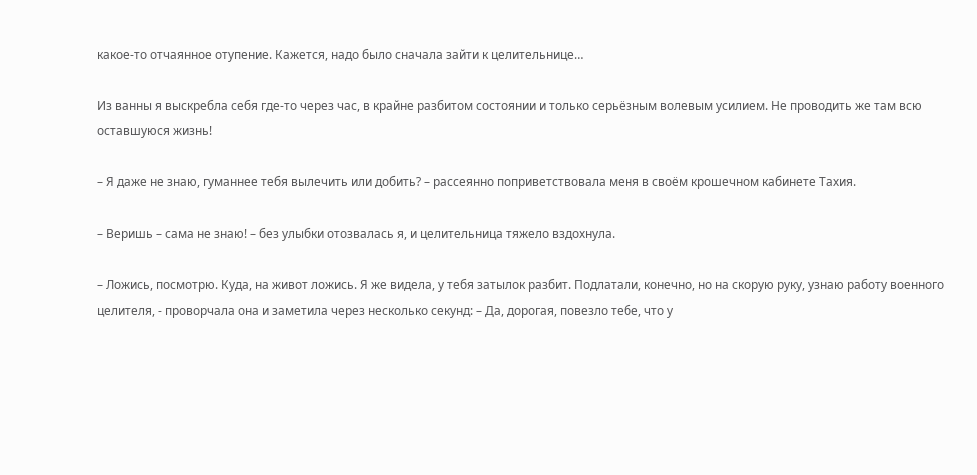какое-то отчаянное отупение. Кажется, надо было сначала зайти к целительнице…

Из ванны я выскребла себя где-то через час, в крайне разбитом состоянии и только серьёзным волевым усилием. Не проводить же там всю оставшуюся жизнь!

– Я даже не знаю, гуманнее тебя вылечить или добить? – рассеянно поприветствовала меня в своём крошечном кабинете Тахия.

– Веришь – сама не знаю! – без улыбки отозвалась я, и целительница тяжело вздохнула.

– Ложись, посмотрю. Куда, на живот ложись. Я же видела, у тебя затылок разбит. Подлатали, конечно, но на скорую руку, узнаю работу военного целителя, - проворчала она и заметила через несколько секунд: – Да, дорогая, повезло тебе, что у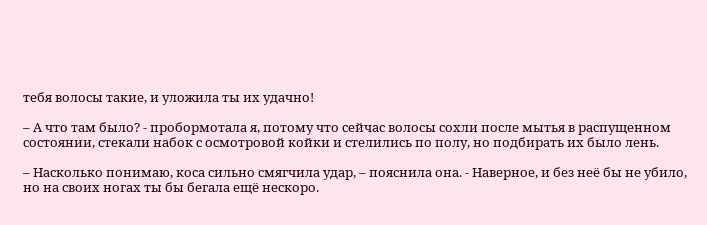тебя волосы такие, и уложила ты их удачно!

– А что там было? - пробормотала я, потому что сейчас волосы сохли после мытья в распущенном состоянии, стекали набок с осмотровой койки и стелились по полу, но подбирать их было лень.

– Насколько понимаю, коса сильно смягчила удар, – пояснила она. - Наверное, и без неё бы не убило, но на своих ногах ты бы бегала ещё нескоро.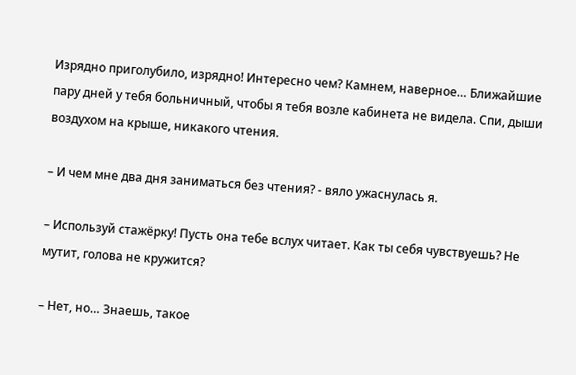Изрядно приголубило, изрядно! Интересно чем? Камнем, наверное… Ближайшие пару дней у тебя больничный, чтобы я тебя возле кабинета не видела. Спи, дыши воздухом на крыше, никакого чтения.

– И чем мне два дня заниматься без чтения? - вяло ужаснулась я.

– Используй стажёрку! Пусть она тебе вслух читает. Как ты себя чувствуешь? Не мутит, голова не кружится?

– Нет, но… Знаешь, такое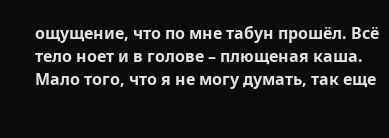ощущение, что по мне табун прошёл. Всё тело ноет и в голове – плющеная каша. Мало того, что я не могу думать, так еще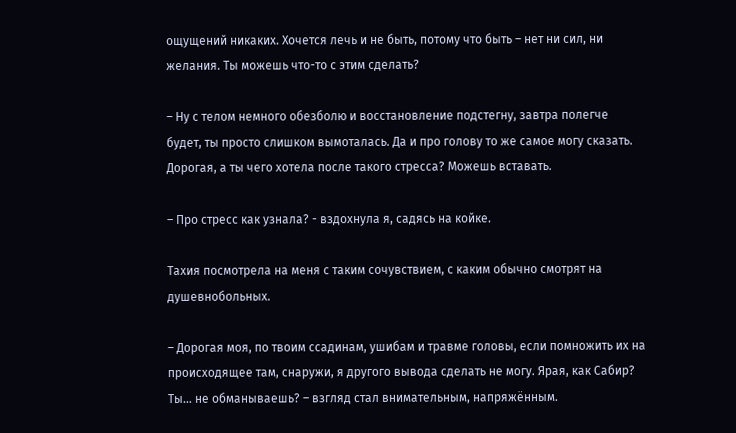ощущений никаких. Хочется лечь и не быть, потому что быть – нет ни сил, ни желания. Ты можешь что-то с этим сделать?

– Ну с телом немного обезболю и восстановление подстегну, завтра полегче будет, ты просто слишком вымоталась. Да и про голову то же самое могу сказать. Дорогая, а ты чего хотела после такого стресса? Можешь вставать.

– Про стресс как узнала? - вздохнула я, садясь на койке.

Тахия посмотрела на меня с таким сочувствием, с каким обычно смотрят на душевнобольных.

– Дорогая моя, по твоим ссадинам, ушибам и травме головы, если помножить их на происходящее там, снаружи, я другого вывода сделать не могу. Ярая, как Сабир? Ты… не обманываешь? – взгляд стал внимательным, напряжённым.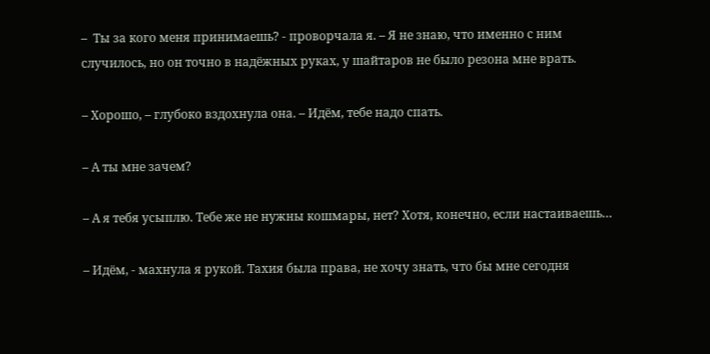–  Ты за кого меня принимаешь? - проворчала я. – Я не знаю, что именно с ним случилось, но он точно в надёжных руках, у шайтаров не было резона мне врать.

– Хорошо, – глубоко вздохнула она. – Идём, тебе надо спать.

– А ты мне зачем?

– А я тебя усыплю. Тебе же не нужны кошмары, нет? Хотя, конечно, если настаиваешь…

– Идём, - махнула я рукой. Тахия была права, не хочу знать, что бы мне сегодня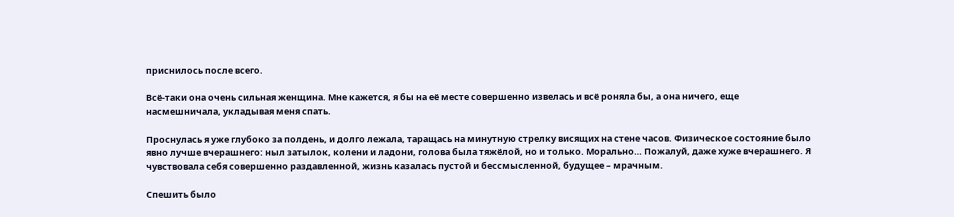приснилось после всего.

Всё-таки она очень сильная женщина. Мне кажется, я бы на её месте совершенно извелась и всё роняла бы, а она ничего, еще насмешничала, укладывая меня спать.

Проснулась я уже глубоко за полдень, и долго лежала, таращась на минутную стрелку висящих на стене часов. Физическое состояние было явно лучше вчерашнего: ныл затылок, колени и ладони, голова была тяжёлой, но и только. Морально… Пожалуй, даже хуже вчерашнего. Я чувствовала себя совершенно раздавленной, жизнь казалась пустой и бессмысленной, будущее – мрачным.

Спешить было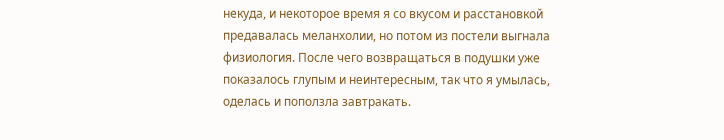некуда, и некоторое время я со вкусом и расстановкой предавалась меланхолии, но потом из постели выгнала физиология. После чего возвращаться в подушки уже показалось глупым и неинтересным, так что я умылась, оделась и поползла завтракать.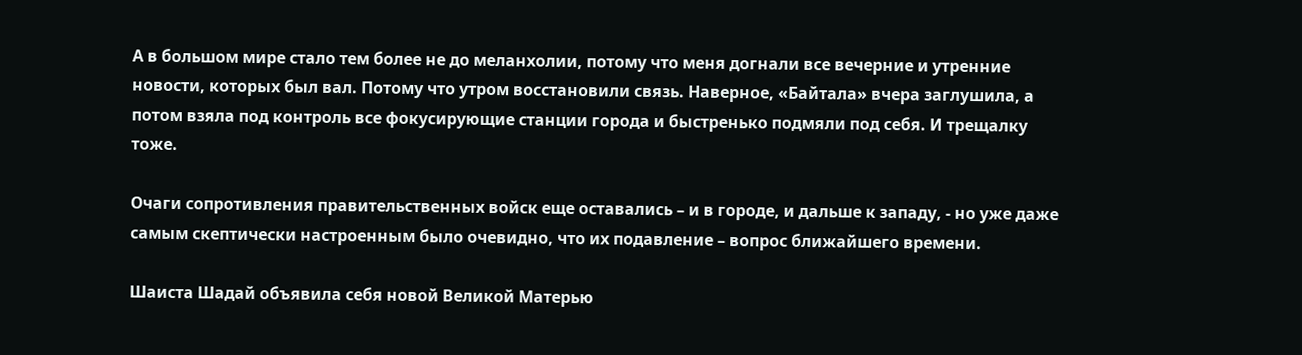А в большом мире стало тем более не до меланхолии, потому что меня догнали все вечерние и утренние новости, которых был вал. Потому что утром восстановили связь. Наверное, «Байтала» вчера заглушила, а потом взяла под контроль все фокусирующие станции города и быстренько подмяли под себя. И трещалку тоже.

Очаги сопротивления правительственных войск еще оставались – и в городе, и дальше к западу, - но уже даже самым скептически настроенным было очевидно, что их подавление – вопрос ближайшего времени.

Шаиста Шадай объявила себя новой Великой Матерью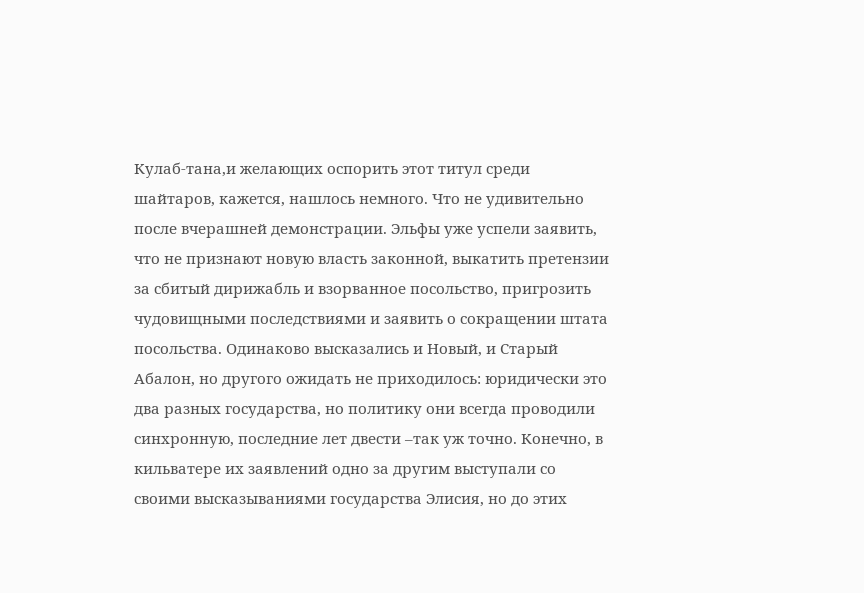Кулаб-тана,и желающих оспорить этот титул среди шайтаров, кажется, нашлось немного. Что не удивительно после вчерашней демонстрации. Эльфы уже успели заявить, что не признают новую власть законной, выкатить претензии за сбитый дирижабль и взорванное посольство, пригрозить чудовищными последствиями и заявить о сокращении штата посольства. Одинаково высказались и Новый, и Старый Абалон, но другого ожидать не приходилось: юридически это два разных государства, но политику они всегда проводили синхронную, последние лет двести –так уж точно. Конечно, в кильватере их заявлений одно за другим выступали со своими высказываниями государства Элисия, но до этих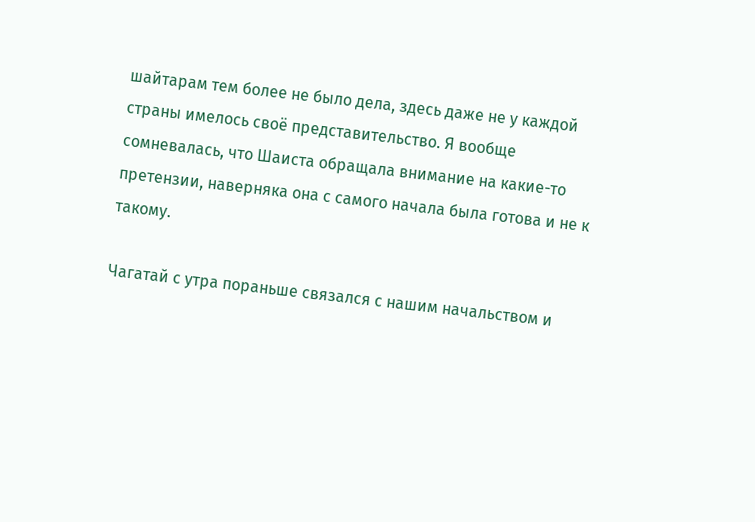шайтарам тем более не было дела, здесь даже не у каждой страны имелось своё представительство. Я вообще сомневалась, что Шаиста обращала внимание на какие-то претензии, наверняка она с самого начала была готова и не к такому.

Чагатай с утра пораньше связался с нашим начальством и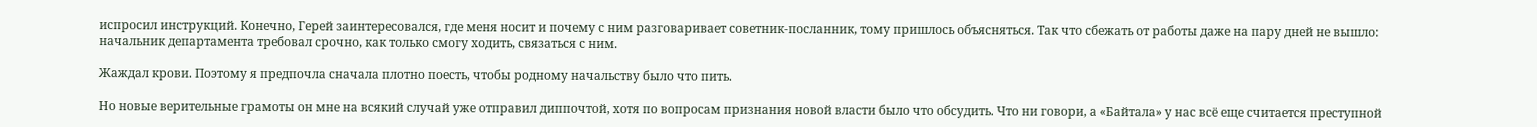испросил инструкций. Конечно, Герей заинтересовался, где меня носит и почему с ним разговаривает советник-посланник, тому пришлось объясняться. Так что сбежать от работы даже на пару дней не вышло: начальник департамента требовал срочно, как только смогу ходить, связаться с ним.

Жаждал крови. Поэтому я предпочла сначала плотно поесть, чтобы родному начальству было что пить.

Но новые верительные грамоты он мне на всякий случай уже отправил диппочтой, хотя по вопросам признания новой власти было что обсудить. Что ни говори, а «Байтала» у нас всё еще считается преступной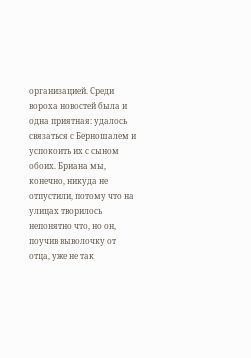организацией. Среди вороха новостей была и одна приятная: удалось связаться с Берношалем и успокоить их с сыном обоих. Бриана мы, конечно, никуда не отпустили, потому что на улицах творилось непонятно что, но он, поучив выволочку от отца, уже не так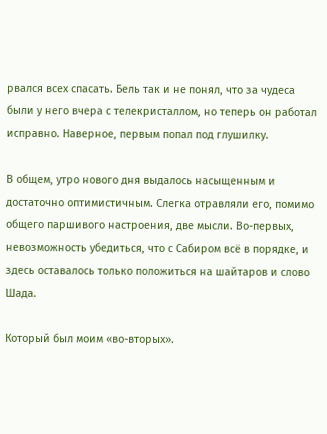рвался всех спасать. Бель так и не понял, что за чудеса были у него вчера с телекристаллом, но теперь он работал исправно. Наверное, первым попал под глушилку.

В общем, утро нового дня выдалось насыщенным и достаточно оптимистичным. Слегка отравляли его, помимо общего паршивого настроения, две мысли. Во-первых, невозможность убедиться, что с Сабиром всё в порядке, и здесь оставалось только положиться на шайтаров и слово Шада.

Который был моим «во-вторых».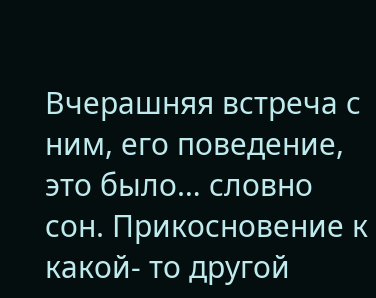Вчерашняя встреча с ним, его поведение, это было… словно сон. Прикосновение к какой- то другой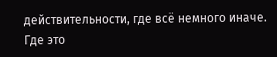действительности, где всё немного иначе. Где это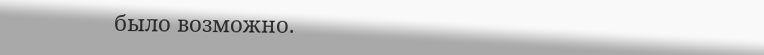было возможно.